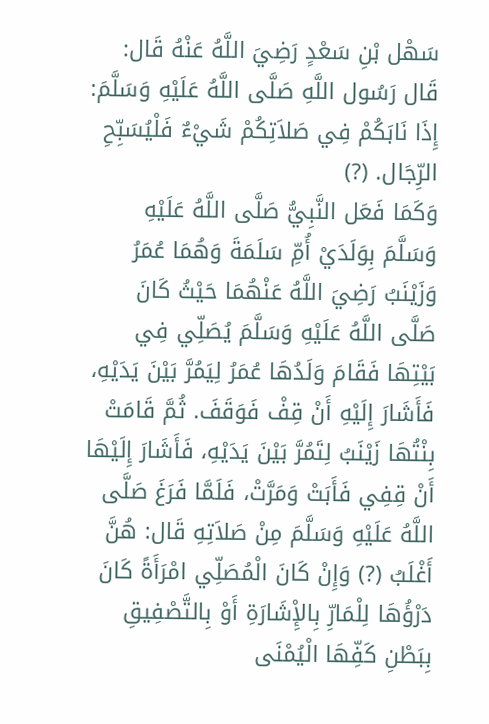سَهْل بْنِ سَعْدٍ رَضِيَ اللَّهُ عَنْهُ قَال: قَال رَسُول اللَّهِ صَلَّى اللَّهُ عَلَيْهِ وَسَلَّمَ: إِذَا نَابَكُمْ فِي صَلاَتِكُمْ شَيْءٌ فَلْيُسَبِّحِ الرِّجَال. (?)
وَكَمَا فَعَل النَّبِيُّ صَلَّى اللَّهُ عَلَيْهِ وَسَلَّمَ بِوَلَدَيْ أُمِّ سَلَمَةَ وَهُمَا عُمَرُ وَزَيْنَبُ رَضِيَ اللَّهُ عَنْهُمَا حَيْثُ كَانَ صَلَّى اللَّهُ عَلَيْهِ وَسَلَّمَ يُصَلِّي فِي بَيْتِهَا فَقَامَ وَلَدُهَا عُمَرُ لِيَمُرَّ بَيْنَ يَدَيْهِ، فَأَشَارَ إِلَيْهِ أَنْ قِفْ فَوَقَفَ. ثُمَّ قَامَتْ بِنْتُهَا زَيْنَبُ لِتَمُرَّ بَيْنَ يَدَيْهِ، فَأَشَارَ إِلَيْهَا أَنْ قِفِي فَأَبَتْ وَمَرَّتْ، فَلَمَّا فَرَغَ صَلَّى اللَّهُ عَلَيْهِ وَسَلَّمَ مِنْ صَلاَتِهِ قَال: هُنَّ أَغْلَبُ (?) وَإِنْ كَانَ الْمُصَلِّي امْرَأَةً كَانَ دَرْؤُهَا لِلْمَارِّ بِالإِْشَارَةِ أَوْ بِالتَّصْفِيقِ بِبَطْنِ كَفِّهَا الْيُمْنَى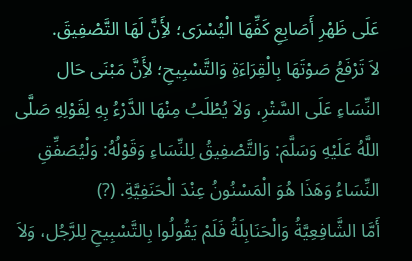عَلَى ظَهْرِ أَصَابِعِ كَفِّهَا الْيُسْرَى؛ لأَِنَّ لَهَا التَّصْفِيقَ.
لاَ تَرْفَعُ صَوْتَهَا بِالْقِرَاءَةِ وَالتَّسْبِيحِ؛ لأَِنَّ مَبْنَى حَال النِّسَاءِ عَلَى السَّتْرِ، وَلاَ يُطْلَبُ مِنْهَا الدَّرْءُ بِهِ لِقَوْلِهِ صَلَّى اللَّهُ عَلَيْهِ وَسَلَّمَ: وَالتَّصْفِيقُ لِلنِّسَاءِ وَقَوْلُهُ: وَلْيُصَفِّقِ النِّسَاءُ وَهَذَا هُوَ الْمَسْنُونُ عِنْدَ الْحَنَفِيَّةِ. (?)
أَمَّا الشَّافِعِيَّةُ وَالْحَنَابِلَةُ فَلَمْ يَقُولُوا بِالتَّسْبِيحِ لِلرَّجُل، وَلاَ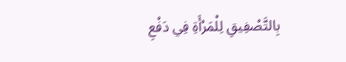بِالتَّصْفِيقِ لِلْمَرْأَةِ فِي دَفْعِ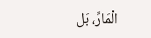الْمَارِّ، بَل